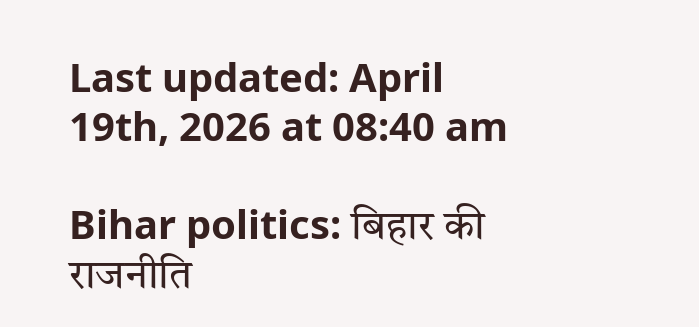Last updated: April 19th, 2026 at 08:40 am

Bihar politics: बिहार की राजनीति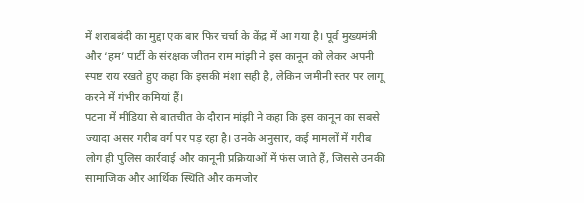में शराबबंदी का मुद्दा एक बार फिर चर्चा के केंद्र में आ गया है। पूर्व मुख्यमंत्री और ‘हम’ पार्टी के संरक्षक जीतन राम मांझी ने इस कानून को लेकर अपनी स्पष्ट राय रखते हुए कहा कि इसकी मंशा सही है, लेकिन जमीनी स्तर पर लागू करने में गंभीर कमियां हैं।
पटना में मीडिया से बातचीत के दौरान मांझी ने कहा कि इस कानून का सबसे ज्यादा असर गरीब वर्ग पर पड़ रहा है। उनके अनुसार, कई मामलों में गरीब लोग ही पुलिस कार्रवाई और कानूनी प्रक्रियाओं में फंस जाते हैं, जिससे उनकी सामाजिक और आर्थिक स्थिति और कमजोर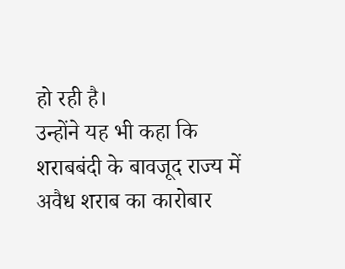हो रही है।
उन्होंने यह भी कहा कि शराबबंदी के बावजूद राज्य में अवैध शराब का कारोबार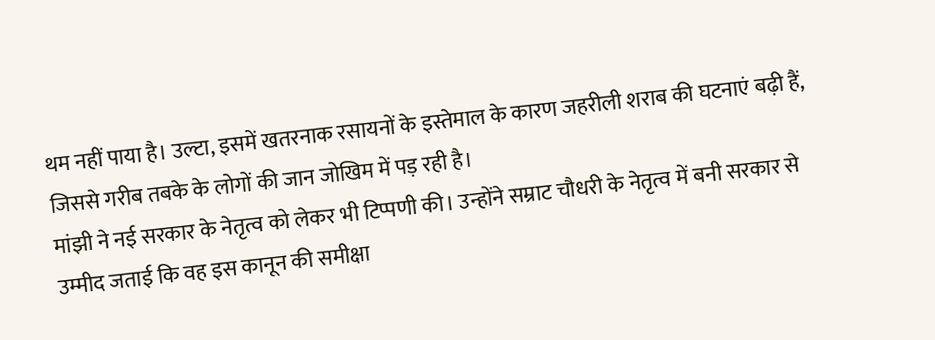थम नहीं पाया है। उल्टा, इसमें खतरनाक रसायनों के इस्तेमाल के कारण जहरीली शराब की घटनाएं बढ़ी हैं, जिससे गरीब तबके के लोगों की जान जोखिम में पड़ रही है।
मांझी ने नई सरकार के नेतृत्व को लेकर भी टिप्पणी की। उन्होंने सम्राट चौधरी के नेतृत्व में बनी सरकार से उम्मीद जताई कि वह इस कानून की समीक्षा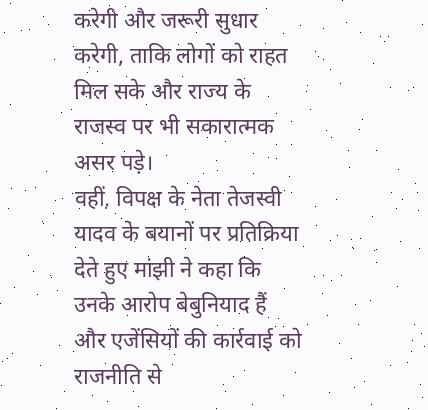करेगी और जरूरी सुधार करेगी, ताकि लोगों को राहत मिल सके और राज्य के राजस्व पर भी सकारात्मक असर पड़े।
वहीं, विपक्ष के नेता तेजस्वी यादव के बयानों पर प्रतिक्रिया देते हुए मांझी ने कहा कि उनके आरोप बेबुनियाद हैं और एजेंसियों की कार्रवाई को राजनीति से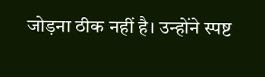जोड़ना ठीक नहीं है। उन्होंने स्पष्ट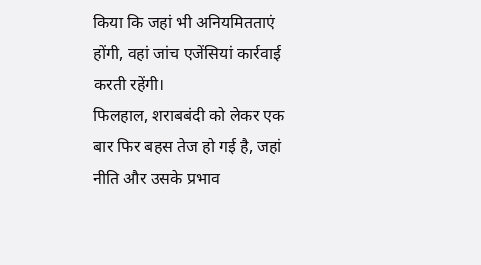किया कि जहां भी अनियमितताएं होंगी, वहां जांच एजेंसियां कार्रवाई करती रहेंगी।
फिलहाल, शराबबंदी को लेकर एक बार फिर बहस तेज हो गई है, जहां नीति और उसके प्रभाव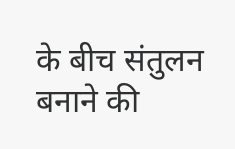के बीच संतुलन बनाने की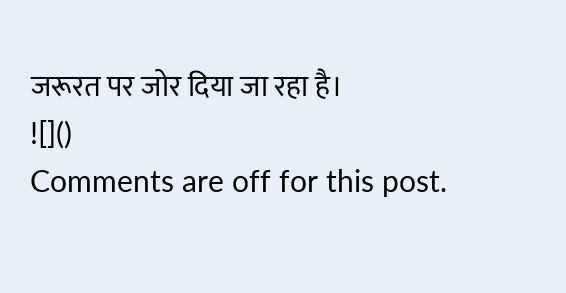जरूरत पर जोर दिया जा रहा है।
![]()
Comments are off for this post.